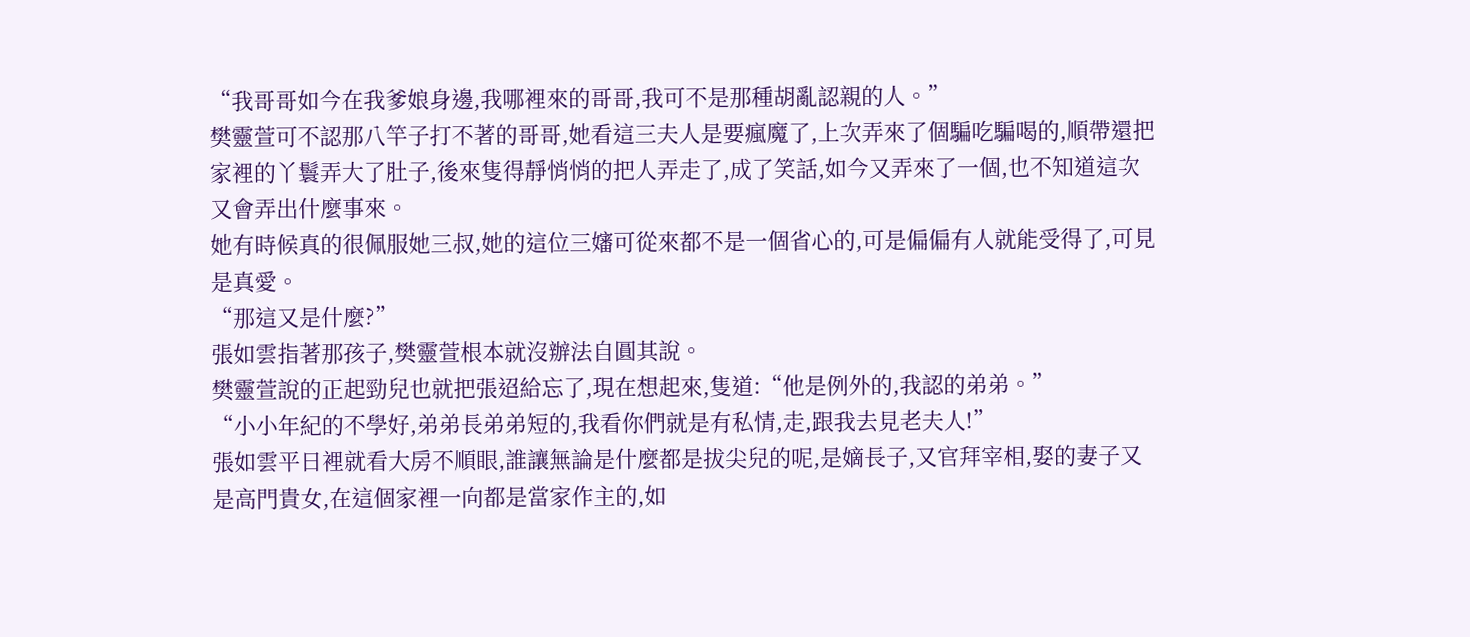“我哥哥如今在我爹娘身邊,我哪裡來的哥哥,我可不是那種胡亂認親的人。”
樊靈萱可不認那八竿子打不著的哥哥,她看這三夫人是要瘋魔了,上次弄來了個騙吃騙喝的,順帶還把家裡的丫鬟弄大了肚子,後來隻得靜悄悄的把人弄走了,成了笑話,如今又弄來了一個,也不知道這次又會弄出什麼事來。
她有時候真的很佩服她三叔,她的這位三嬸可從來都不是一個省心的,可是偏偏有人就能受得了,可見是真愛。
“那這又是什麼?”
張如雲指著那孩子,樊靈萱根本就沒辦法自圓其說。
樊靈萱說的正起勁兒也就把張迢給忘了,現在想起來,隻道:“他是例外的,我認的弟弟。”
“小小年紀的不學好,弟弟長弟弟短的,我看你們就是有私情,走,跟我去見老夫人!”
張如雲平日裡就看大房不順眼,誰讓無論是什麼都是拔尖兒的呢,是嫡長子,又官拜宰相,娶的妻子又是高門貴女,在這個家裡一向都是當家作主的,如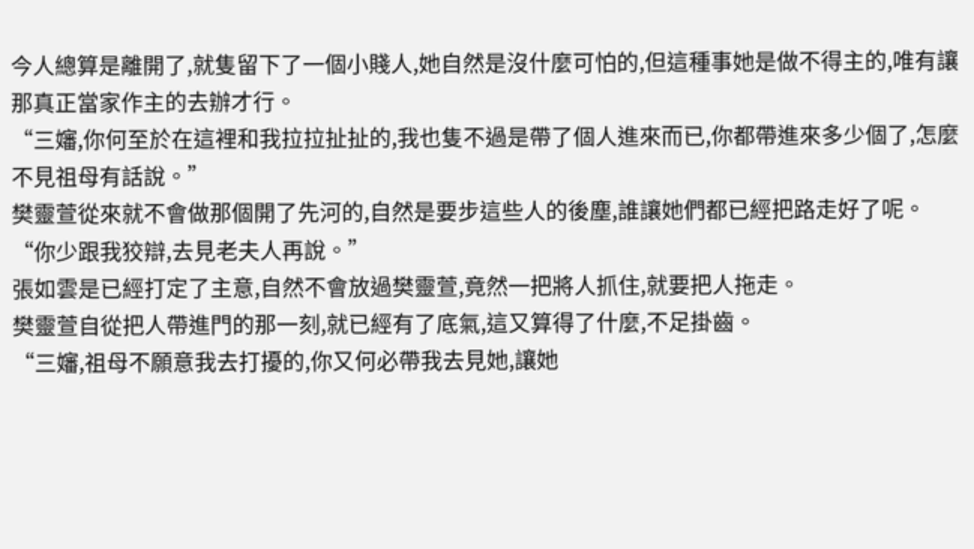今人總算是離開了,就隻留下了一個小賤人,她自然是沒什麼可怕的,但這種事她是做不得主的,唯有讓那真正當家作主的去辦才行。
“三嬸,你何至於在這裡和我拉拉扯扯的,我也隻不過是帶了個人進來而已,你都帶進來多少個了,怎麼不見祖母有話說。”
樊靈萱從來就不會做那個開了先河的,自然是要步這些人的後塵,誰讓她們都已經把路走好了呢。
“你少跟我狡辯,去見老夫人再說。”
張如雲是已經打定了主意,自然不會放過樊靈萱,竟然一把將人抓住,就要把人拖走。
樊靈萱自從把人帶進門的那一刻,就已經有了底氣,這又算得了什麼,不足掛齒。
“三嬸,祖母不願意我去打擾的,你又何必帶我去見她,讓她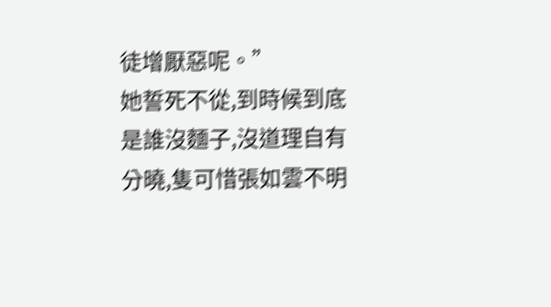徒增厭惡呢。”
她誓死不從,到時候到底是誰沒麵子,沒道理自有分曉,隻可惜張如雲不明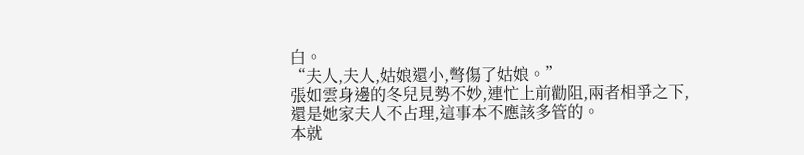白。
“夫人,夫人,姑娘還小,彆傷了姑娘。”
張如雲身邊的冬兒見勢不妙,連忙上前勸阻,兩者相爭之下,還是她家夫人不占理,這事本不應該多管的。
本就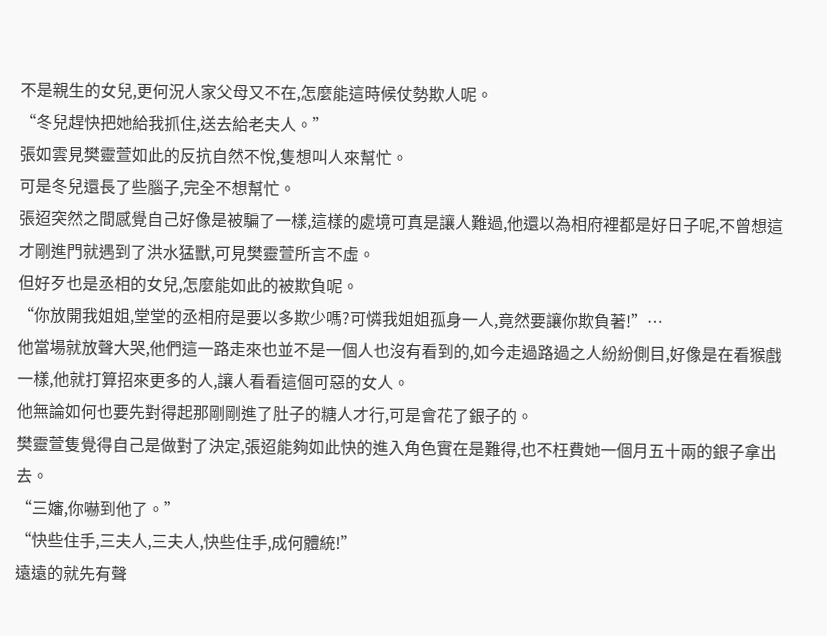不是親生的女兒,更何況人家父母又不在,怎麼能這時候仗勢欺人呢。
“冬兒趕快把她給我抓住,送去給老夫人。”
張如雲見樊靈萱如此的反抗自然不悅,隻想叫人來幫忙。
可是冬兒還長了些腦子,完全不想幫忙。
張迢突然之間感覺自己好像是被騙了一樣,這樣的處境可真是讓人難過,他還以為相府裡都是好日子呢,不曾想這才剛進門就遇到了洪水猛獸,可見樊靈萱所言不虛。
但好歹也是丞相的女兒,怎麼能如此的被欺負呢。
“你放開我姐姐,堂堂的丞相府是要以多欺少嗎?可憐我姐姐孤身一人,竟然要讓你欺負著!”…
他當場就放聲大哭,他們這一路走來也並不是一個人也沒有看到的,如今走過路過之人紛紛側目,好像是在看猴戲一樣,他就打算招來更多的人,讓人看看這個可惡的女人。
他無論如何也要先對得起那剛剛進了肚子的糖人才行,可是會花了銀子的。
樊靈萱隻覺得自己是做對了決定,張迢能夠如此快的進入角色實在是難得,也不枉費她一個月五十兩的銀子拿出去。
“三嬸,你嚇到他了。”
“快些住手,三夫人,三夫人,快些住手,成何體統!”
遠遠的就先有聲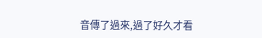音傳了過來,過了好久才看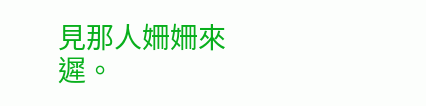見那人姍姍來遲。